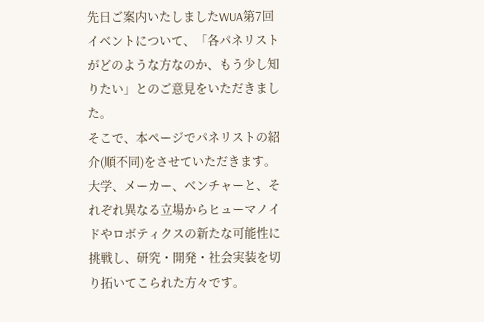先日ご案内いたしましたWUA第7回イベントについて、「各パネリストがどのような方なのか、もう少し知りたい」とのご意見をいただきました。
そこで、本ページでパネリストの紹介(順不同)をさせていただきます。
大学、メーカー、ベンチャーと、それぞれ異なる立場からヒューマノイドやロボティクスの新たな可能性に挑戦し、研究・開発・社会実装を切り拓いてこられた方々です。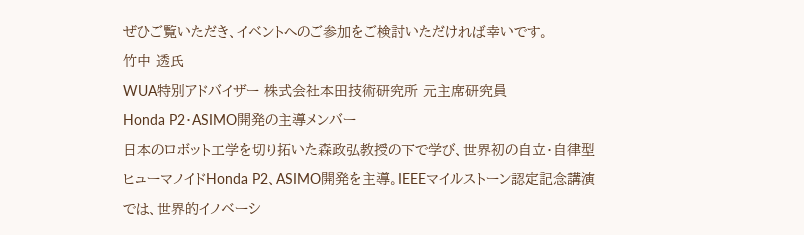ぜひご覧いただき、イベントへのご参加をご検討いただければ幸いです。
竹中 透氏
WUA特別アドバイザー 株式会社本田技術研究所 元主席研究員
Honda P2・ASIMO開発の主導メンバー
日本のロボット工学を切り拓いた森政弘教授の下で学び、世界初の自立・自律型ヒューマノイドHonda P2、ASIMO開発を主導。IEEEマイルストーン認定記念講演では、世界的イノベーシ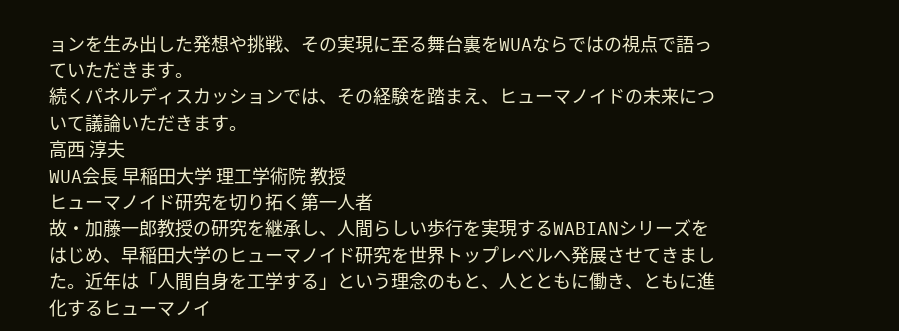ョンを生み出した発想や挑戦、その実現に至る舞台裏をWUAならではの視点で語っていただきます。
続くパネルディスカッションでは、その経験を踏まえ、ヒューマノイドの未来について議論いただきます。
高西 淳夫
WUA会長 早稲田大学 理工学術院 教授
ヒューマノイド研究を切り拓く第一人者
故・加藤一郎教授の研究を継承し、人間らしい歩行を実現するWABIANシリーズをはじめ、早稲田大学のヒューマノイド研究を世界トップレベルへ発展させてきました。近年は「人間自身を工学する」という理念のもと、人とともに働き、ともに進化するヒューマノイ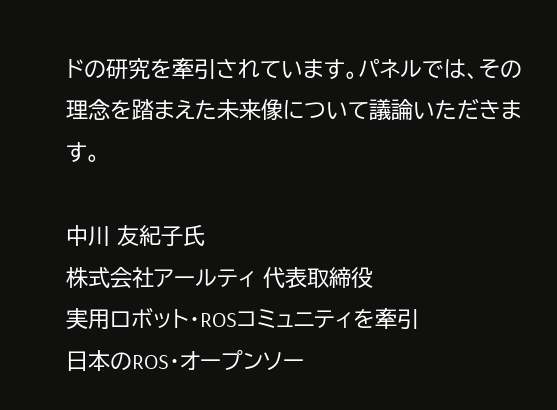ドの研究を牽引されています。パネルでは、その理念を踏まえた未来像について議論いただきます。

中川 友紀子氏
株式会社アールティ 代表取締役
実用ロボット・ROSコミュニティを牽引
日本のROS・オープンソー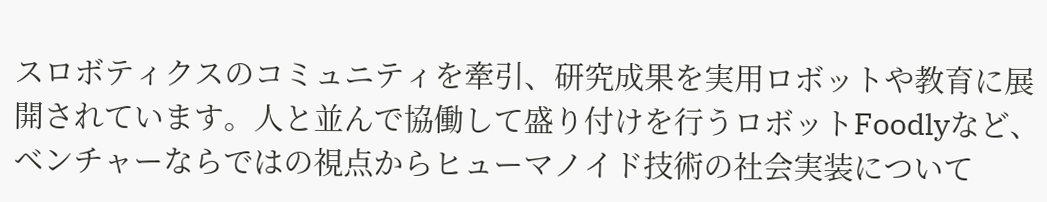スロボティクスのコミュニティを牽引、研究成果を実用ロボットや教育に展開されています。人と並んで協働して盛り付けを行うロボットFoodlyなど、ベンチャーならではの視点からヒューマノイド技術の社会実装について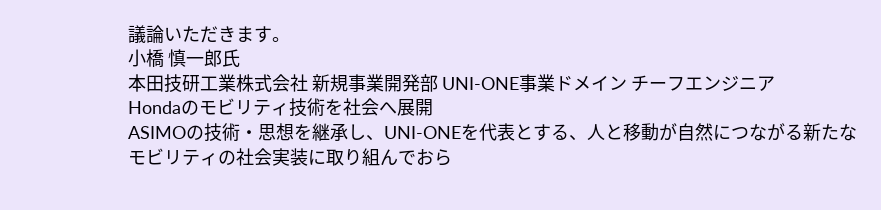議論いただきます。
小橋 慎一郎氏
本田技研工業株式会社 新規事業開発部 UNI-ONE事業ドメイン チーフエンジニア
Hondaのモビリティ技術を社会へ展開
ASIMOの技術・思想を継承し、UNI-ONEを代表とする、人と移動が自然につながる新たなモビリティの社会実装に取り組んでおら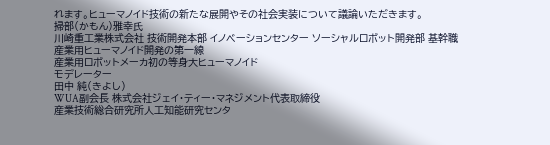れます。ヒューマノイド技術の新たな展開やその社会実装について議論いただきます。
掃部(かもん)雅幸氏
川崎重工業株式会社 技術開発本部 イノベーションセンター ソーシャルロボット開発部 基幹職
産業用ヒューマノイド開発の第一線
産業用ロボットメーカ初の等身大ヒューマノイド
モデレーター
田中 純(きよし)
WUA副会長 株式会社ジェイ・ティー・マネジメント代表取締役
産業技術総合研究所人工知能研究センタ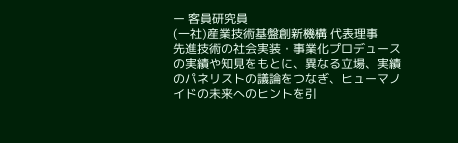ー 客員研究員
(一社)産業技術基盤創新機構 代表理事
先進技術の社会実装・事業化プロデュースの実績や知見をもとに、異なる立場、実績のパネリストの議論をつなぎ、ヒューマノイドの未来へのヒントを引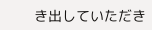き出していただき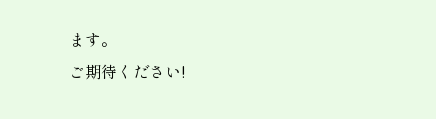ます。
ご期待ください!